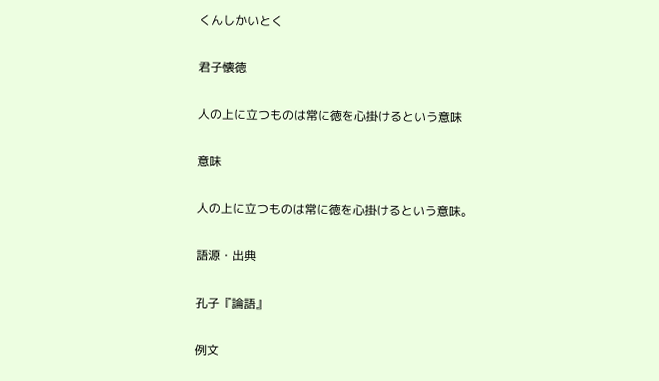くんしかいとく

君子懐徳

人の上に立つものは常に徳を心掛けるという意味

意味

人の上に立つものは常に徳を心掛けるという意味。

語源・出典

孔子『論語』

例文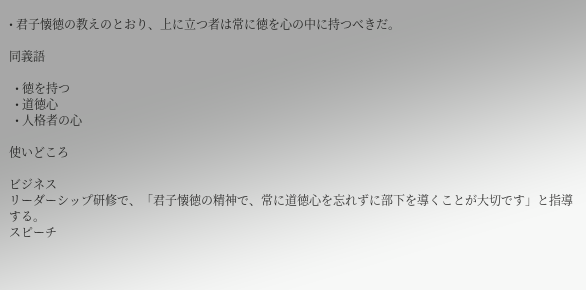• 君子懐徳の教えのとおり、上に立つ者は常に徳を心の中に持つべきだ。

同義語

  • 徳を持つ
  • 道徳心
  • 人格者の心

使いどころ

ビジネス
リーダーシップ研修で、「君子懐徳の精神で、常に道徳心を忘れずに部下を導くことが大切です」と指導する。
スピーチ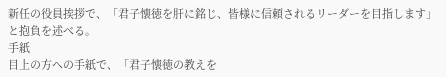新任の役員挨拶で、「君子懐徳を肝に銘じ、皆様に信頼されるリーダーを目指します」と抱負を述べる。
手紙
目上の方への手紙で、「君子懐徳の教えを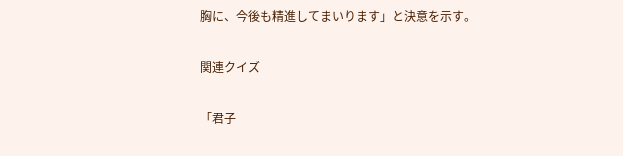胸に、今後も精進してまいります」と決意を示す。

関連クイズ

「君子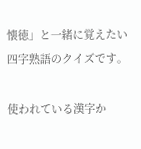懐徳」と一緒に覚えたい四字熟語のクイズです。

使われている漢字か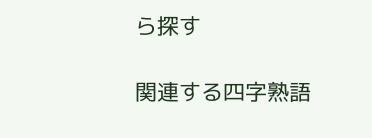ら探す

関連する四字熟語